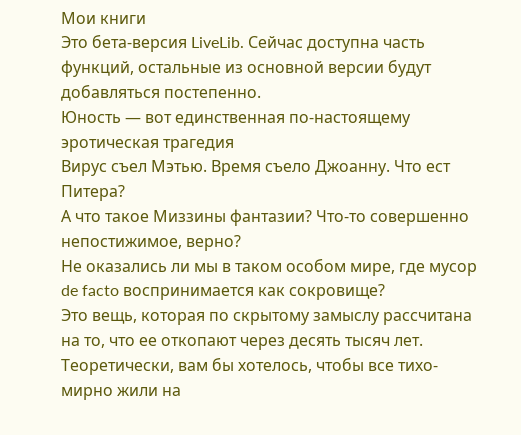Мои книги
Это бета-версия LiveLib. Сейчас доступна часть функций, остальные из основной версии будут добавляться постепенно.
Юность — вот единственная по-настоящему эротическая трагедия
Вирус съел Мэтью. Время съело Джоанну. Что ест Питера?
А что такое Миззины фантазии? Что-то совершенно непостижимое, верно?
Не оказались ли мы в таком особом мире, где мусор de facto воспринимается как сокровище?
Это вещь, которая по скрытому замыслу рассчитана на то, что ее откопают через десять тысяч лет.
Теоретически, вам бы хотелось, чтобы все тихо-мирно жили на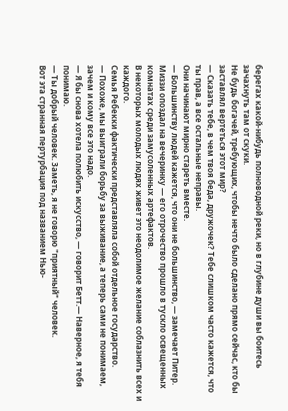берегах какой-нибудь полноводной реки, но в глубине души вы боитесь зачахнуть там от скуки.
Не будь богачей, требующих, чтобы нечто было сделано прямо сейчас, кто бы заставлял вертеться этот мир?
— Сказать тебе, в чем твоя беда, дружочек? Тебе слишком часто кажется, что ты прав, а все остальные неправы.
Они начинают мирно стареть вместе.
— Большинству людей кажется, что они не большинство, — замечает Питер.
Миззи опоздал на вечеринку — его отрочество прошло в тускло освещенных комнатах среди замусоленных артефактов.
В некоторых молодых людях живет это неодолимое желание соблазнить всех и каждого.
Семья Ребекки фактически представляла собой отдельное государство.
— Похоже, мы выиграли борьбу за выживание, а теперь сами не понимаем, зачем и кому все это надо.
— Я бы снова хотела полюбить искусство, — говорит Бетт.— Наверное, я тебя понимаю.
— Ты добрый человек. Заметь, я не говорю "приятный" человек.
Вот эта странная пертурбация под названием Нью-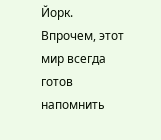Йорк.
Впрочем, этот мир всегда готов напомнить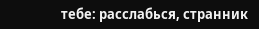тебе: расслабься, странник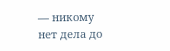— никому нет дела до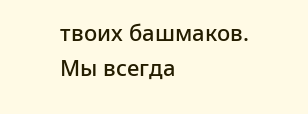твоих башмаков.
Мы всегда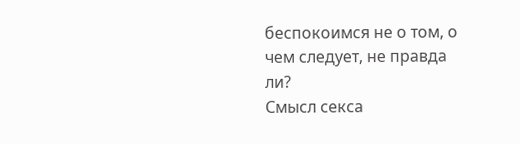беспокоимся не о том, о чем следует, не правда ли?
Смысл секса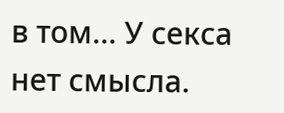в том… У секса нет смысла.